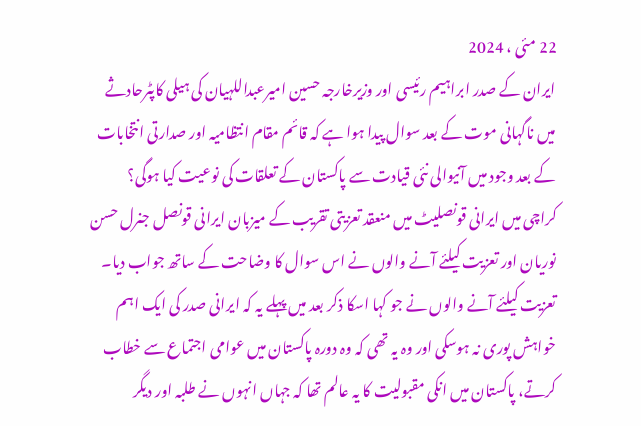22 مئی ، 2024
ایران کے صدر ابراہیم رئیسی اور وزیرخارجہ حسین امیرعبداللہیان کی ہیلی کاپٹرحادثے میں ناگہانی موت کے بعد سوال پیدا ہوا ہے کہ قائم مقام انتظامیہ اور صدارتی انتخابات کے بعد وجود میں آنیوالی نئی قیادت سے پاکستان کے تعلقات کی نوعیت کیا ہوگی؟
کراچی میں ایرانی قونصلیٹ میں منعقد تعزیتی تقریب کے میزبان ایرانی قونصل جنرل حسن نوریان اور تعزیت کیلئے آنے والوں نے اس سوال کا وضاحت کے ساتھ جواب دیا۔
تعزیت کیلئے آنے والوں نے جو کہا اسکا ذکر بعد میں پہلے یہ کہ ایرانی صدر کی ایک اہم خواہش پوری نہ ہوسکی اور وہ یہ تھی کہ وہ دورہ پاکستان میں عوامی اجتماع سے خطاب کرتے، پاکستان میں انکی مقبولیت کا یہ عالم تھا کہ جہاں انہوں نے طلبہ اور دیگر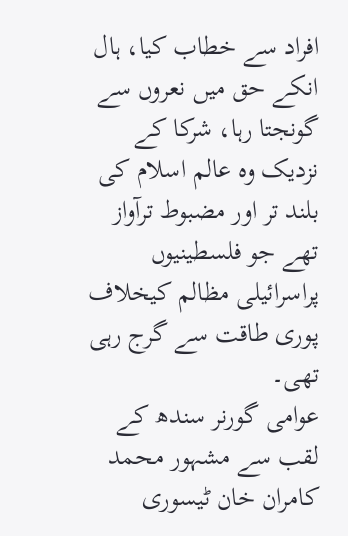افراد سے خطاب کیا، ہال انکے حق میں نعروں سے گونجتا رہا، شرکا کے نزدیک وہ عالم اسلام کی بلند تر اور مضبوط ترآواز تھے جو فلسطینیوں پراسرائیلی مظالم کیخلاف پوری طاقت سے گرج رہی تھی۔
عوامی گورنر سندھ کے لقب سے مشہور محمد کامران خان ٹیسوری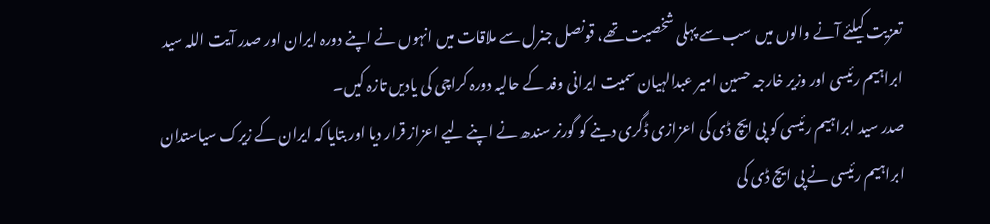تعزیت کیلئے آنے والوں میں سب سے پہلی شخصیت تھے، قونصل جنرل سے ملاقات میں انہوں نے اپنے دورہ ایران اور صدر آیت اللہ سید ابراہیم رئیسی اور وزیر خارجہ حسین امیر عبدالہیان سمیت ایرانی وفد کے حالیہ دورہ کراچی کی یادیں تازہ کیں۔
صدر سید ابراہیم رئیسی کو پی ایچ ڈی کی اعزازی ڈگری دینے کو گورنر سندھ نے اپنے لیے اعزاز قرار دیا اور بتایا کہ ایران کے زیرک سیاستدان ابراہیم رئیسی نے پی ایچ ڈی کی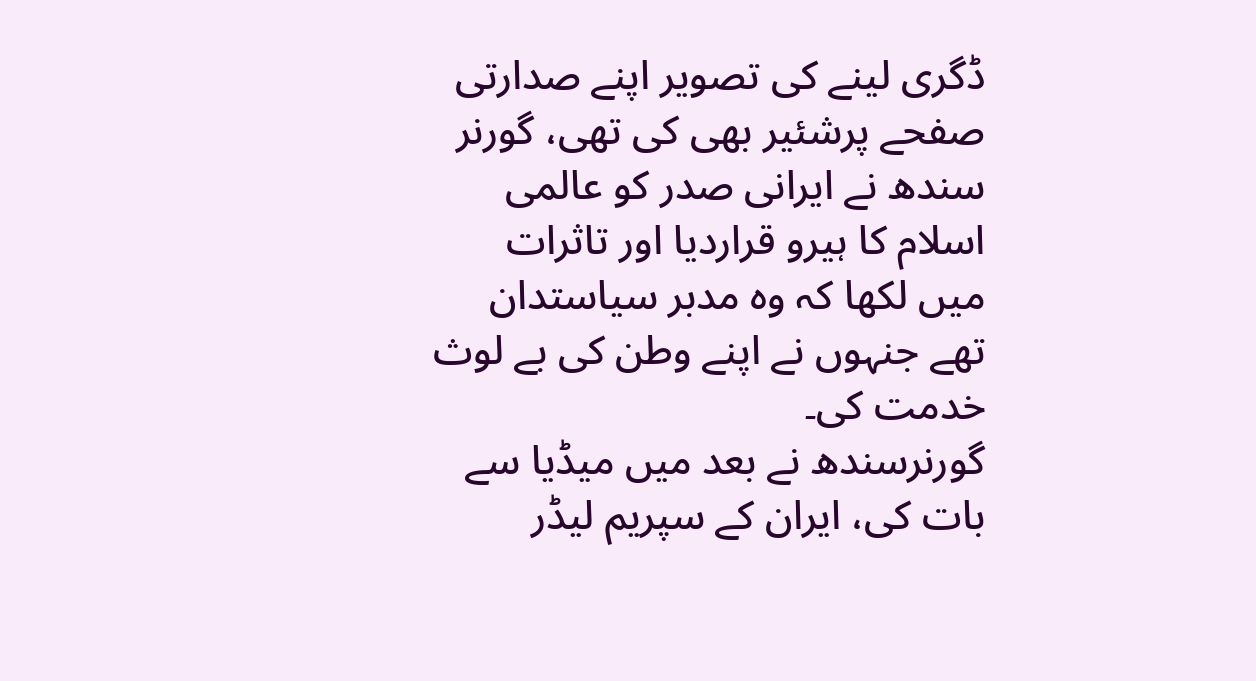ڈگری لینے کی تصویر اپنے صدارتی صفحے پرشئیر بھی کی تھی، گورنر سندھ نے ایرانی صدر کو عالمی اسلام کا ہیرو قراردیا اور تاثرات میں لکھا کہ وہ مدبر سیاستدان تھے جنہوں نے اپنے وطن کی بے لوث خدمت کی۔
گورنرسندھ نے بعد میں میڈیا سے بات کی، ایران کے سپریم لیڈر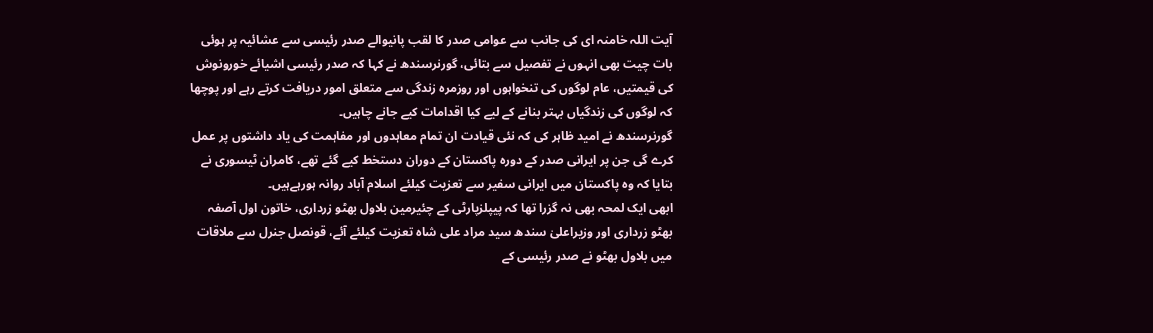آیت اللہ خامنہ ای کی جانب سے عوامی صدر کا لقب پانیوالے صدر رئیسی سے عشائیہ پر ہوئی بات چیت بھی انہوں نے تفصیل سے بتائی، گورنرسندھ نے کہا کہ صدر رئیسی اشیائے خورونوش کی قیمتیں، عام لوگوں کی تنخواہوں اور روزمرہ زندگی سے متعلق امور دریافت کرتے رہے اور پوچھا کہ لوگوں کی زندگیاں بہتر بنانے کے لیے کیا اقدامات کیے جانے چاہیں۔
گورنرسندھ نے امید ظاہر کی کہ نئی قیادت ان تمام معاہدوں اور مفاہمت کی یاد داشتوں پر عمل کرے گی جن پر ایرانی صدر کے دورہ پاکستان کے دوران دستخط کیے گئے تھے، کامران ٹیسوری نے بتایا کہ وہ پاکستان میں ایرانی سفیر سے تعزیت کیلئے اسلام آباد روانہ ہورہےہیں۔
ابھی ایک لمحہ بھی نہ گزرا تھا کہ پیپلزپارٹی کے چئیرمین بلاول بھٹو زرداری، خاتون اول آصفہ بھٹو زرداری اور وزیراعلیٰ سندھ سید مراد علی شاہ تعزیت کیلئے آئے، قونصل جنرل سے ملاقات میں بلاول بھٹو نے صدر رئیسی کے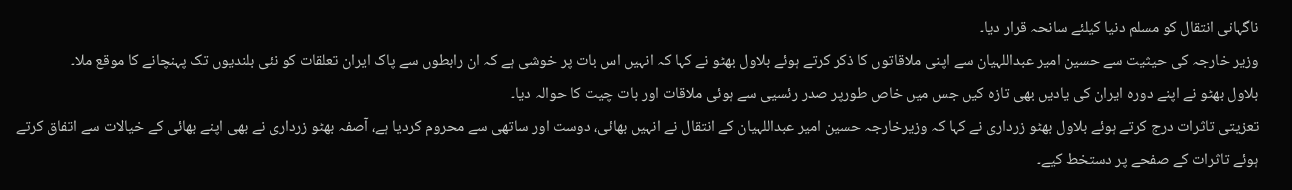ناگہانی انتقال کو مسلم دنیا کیلئے سانحہ قرار دیا۔
وزیر خارجہ کی حیثیت سے حسین امیر عبداللہیان سے اپنی ملاقاتوں کا ذکر کرتے ہوئے بلاول بھٹو نے کہا کہ انہیں اس بات پر خوشی ہے کہ ان رابطوں سے پاک ایران تعلقات کو نئی بلندیوں تک پہنچانے کا موقع ملا۔
بلاول بھٹو نے اپنے دورہ ایران کی یادیں بھی تازہ کیں جس میں خاص طورپر صدر رئسیی سے ہوئی ملاقات اور بات چیت کا حوالہ دیا۔
تعزیتی تاثرات درج کرتے ہوئے بلاول بھٹو زرداری نے کہا کہ وزیرخارجہ حسین امیر عبداللہیان کے انتقال نے انہیں بھائی، دوست اور ساتھی سے محروم کردیا ہے، آصفہ بھٹو زرداری نے بھی اپنے بھائی کے خیالات سے اتفاق کرتے ہوئے تاثرات کے صفحے پر دستخط کیے۔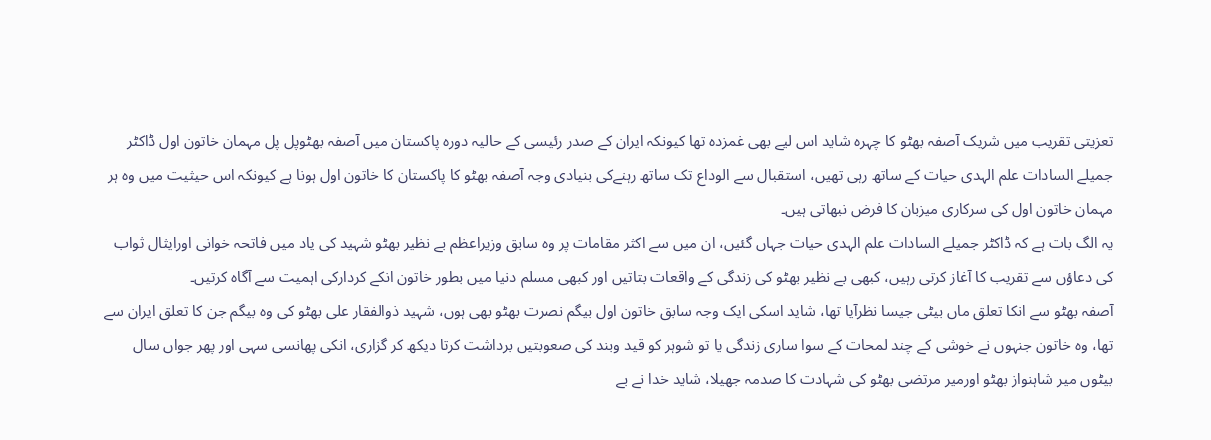تعزیتی تقریب میں شریک آصفہ بھٹو کا چہرہ شاید اس لیے بھی غمزدہ تھا کیونکہ ایران کے صدر رئیسی کے حالیہ دورہ پاکستان میں آصفہ بھٹوپل پل مہمان خاتون اول ڈاکٹر جمیلے السادات علم الہدی حیات کے ساتھ رہی تھیں، استقبال سے الوداع تک ساتھ رہنےکی بنیادی وجہ آصفہ بھٹو کا پاکستان کا خاتون اول ہونا ہے کیونکہ اس حیثیت میں وہ ہر مہمان خاتون اول کی سرکاری میزبان کا فرض نبھاتی ہیں۔
یہ الگ بات ہے کہ ڈاکٹر جمیلے السادات علم الہدی حیات جہاں گئیں، ان میں سے اکثر مقامات پر وہ سابق وزیراعظم بے نظیر بھٹو شہید کی یاد میں فاتحہ خوانی اورایثال ثواب کی دعاؤں سے تقریب کا آغاز کرتی رہیں، کبھی بے نظیر بھٹو کی زندگی کے واقعات بتاتیں اور کبھی مسلم دنیا میں بطور خاتون انکے کردارکی اہمیت سے آگاہ کرتیں۔
آصفہ بھٹو سے انکا تعلق ماں بیٹی جیسا نظرآیا تھا، شاید اسکی ایک وجہ سابق خاتون اول بیگم نصرت بھٹو بھی ہوں، شہید ذوالفقار علی بھٹو کی وہ بیگم جن کا تعلق ایران سے تھا، وہ خاتون جنہوں نے خوشی کے چند لمحات کے سوا ساری زندگی یا تو شوہر کو قید وبند کی صعوبتیں برداشت کرتا دیکھ کر گزاری، انکی پھانسی سہی اور پھر جواں سال بیٹوں میر شاہنواز بھٹو اورمیر مرتضی بھٹو کی شہادت کا صدمہ جھیلا، شاید خدا نے بے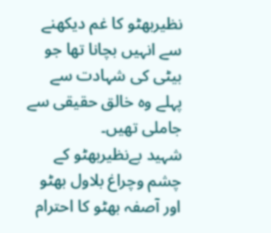نظیربھٹو کا غم دیکھنے سے انہیں بچانا تھا جو بیٹی کی شہادت سے پہلے وہ خالق حقیقی سے جاملی تھیں۔
شہید بےنظیربھٹو کے چشم وچراغ بلاول بھٹو اور آصفہ بھٹو کا احترام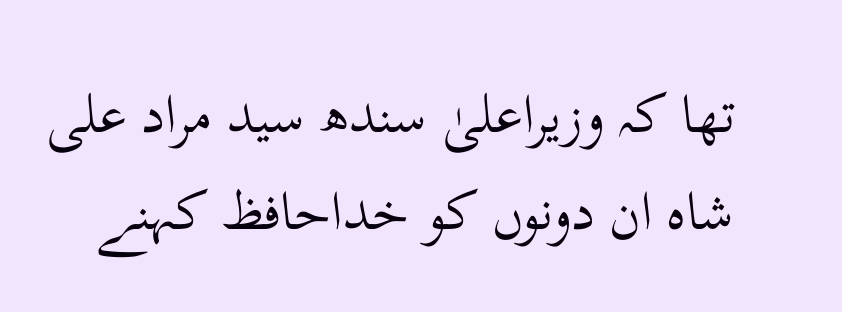تھا کہ وزیراعلیٰ سندھ سید مراد علی شاہ ان دونوں کو خداحافظ کہنے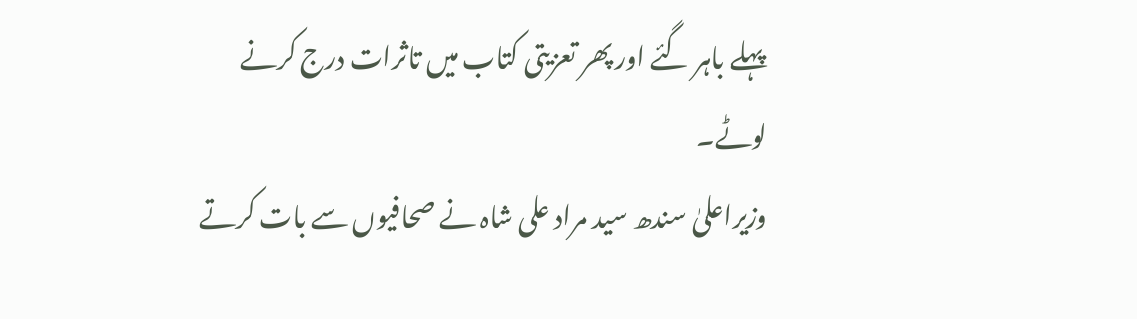پہلے باہر گئے اور پھر تعزیتی کتاب میں تاثرات درج کرنے لوٹے۔
وزیراعلیٰ سندھ سید مراد علی شاہ نے صحافیوں سے بات کرتے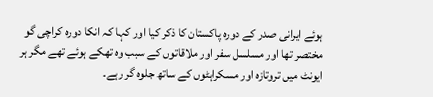ہوئے ایرانی صدر کے دورہ پاکستان کا ذکر کیا اور کہا کہ انکا دورہ کراچی گو مختصر تھا اور مسلسل سفر اور ملاقاتوں کے سبب وہ تھکے ہوئے تھے مگر ہر ایونٹ میں تروتازہ اور مسکراہٹوں کے ساتھ جلوہ گر رہے۔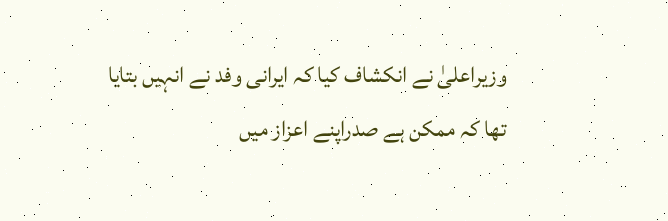وزیراعلیٰ نے انکشاف کیا کہ ایرانی وفد نے انہیں بتایا تھا کہ ممکن ہے صدراپنے اعزاز میں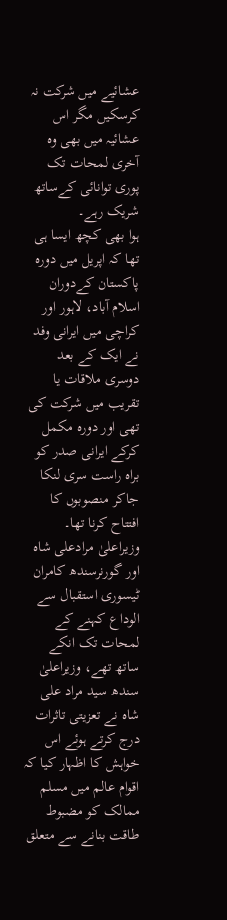عشائیے میں شرکت نہ کرسکیں مگر اس عشائیہ میں بھی وہ آخری لمحات تک پوری توانائی کےساتھ شریک رہے۔
ہوا بھی کچھ ایسا ہی تھا کہ اپریل میں دورہ پاکستان کےدوران اسلام آباد، لاہور اور کراچی میں ایرانی وفد نے ایک کے بعد دوسری ملاقات یا تقریب میں شرکت کی تھی اور دورہ مکمل کرکے ایرانی صدر کو براہ راست سری لنکا جاکر منصوبوں کا افتتاح کرنا تھا۔
وزیراعلیٰ مرادعلی شاہ اور گورنرسندھ کامران ٹیسوری استقبال سے الوداع کہنے کے لمحات تک انکے ساتھ تھے، وزیراعلیٰ سندھ سید مراد علی شاہ نے تعزیتی تاثرات درج کرتے ہوئے اس خواہش کا اظہار کیا کہ اقوام عالم میں مسلم ممالک کو مضبوط طاقت بنانے سے متعلق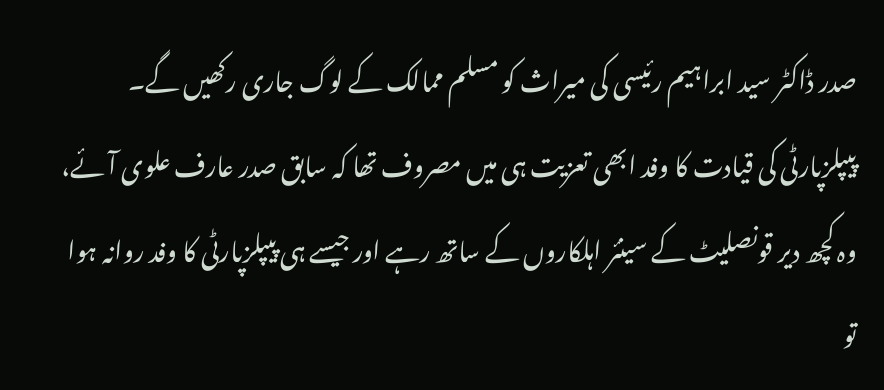صدر ڈاکٹر سید ابراہیم رئیسی کی میراث کو مسلم ممالک کے لوگ جاری رکھیں گے۔
پیپلزپارٹی کی قیادت کا وفد ابھی تعزیت ہی میں مصروف تھا کہ سابق صدر عارف علوی آئے، وہ کچھ دیر قونصلیٹ کے سینئر اہلکاروں کے ساتھ رہے اور جیسے ہی پیپلزپارٹی کا وفد روانہ ہوا تو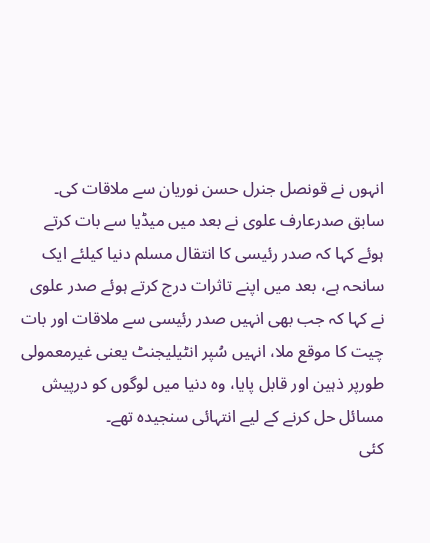انہوں نے قونصل جنرل حسن نوریان سے ملاقات کی۔
سابق صدرعارف علوی نے بعد میں میڈیا سے بات کرتے ہوئے کہا کہ صدر رئیسی کا انتقال مسلم دنیا کیلئے ایک سانحہ ہے، بعد میں اپنے تاثرات درج کرتے ہوئے صدر علوی نے کہا کہ جب بھی انہیں صدر رئیسی سے ملاقات اور بات چیت کا موقع ملا، انہیں سُپر انٹیلیجنٹ یعنی غیرمعمولی طورپر ذہین اور قابل پایا، وہ دنیا میں لوگوں کو درپیش مسائل حل کرنے کے لیے انتہائی سنجیدہ تھے۔
کئی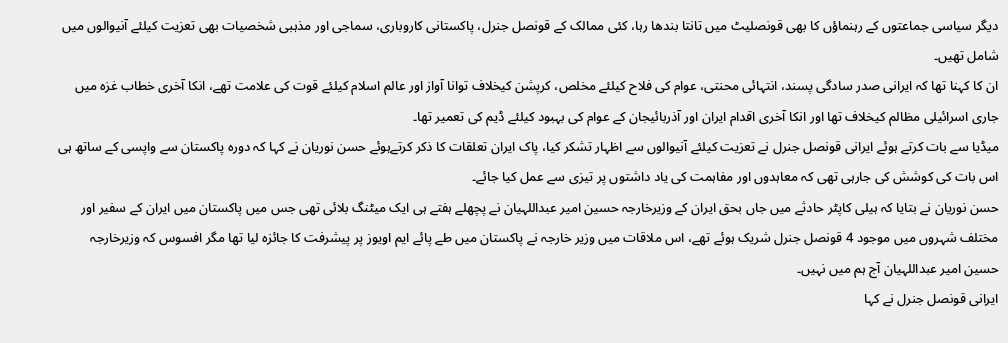دیگر سیاسی جماعتوں کے رہنماؤں کا بھی قونصلیٹ میں تانتا بندھا رہا، کئی ممالک کے قونصل جنرل، پاکستانی کاروباری، سماجی اور مذہبی شخصیات بھی تعزیت کیلئے آنیوالوں میں شامل تھیں۔
ان کا کہنا تھا کہ ایرانی صدر سادگی پسند، انتہائی محنتی، عوام کی فلاح کیلئے مخلص، کرپشن کیخلاف توانا آواز اور عالم اسلام کیلئے قوت کی علامت تھے، انکا آخری خطاب غزہ میں جاری اسرائیلی مظالم کیخلاف تھا اور انکا آخری اقدام ایران اور آذربائیجان کے عوام کی بہبود کیلئے ڈیم کی تعمیر تھا۔
میڈیا سے بات کرتے ہوئے ایرانی قونصل جنرل نے تعزیت کیلئے آنیوالوں سے اظہار تشکر کیا، پاک ایران تعلقات کا ذکر کرتےہوئے حسن نوریان نے کہا کہ دورہ پاکستان سے واپسی کے ساتھ ہی اس بات کی کوشش کی جارہی تھی کہ معاہدوں اور مفاہمت کی یاد داشتوں پر تیزی سے عمل کیا جائے۔
حسن نوریان نے بتایا کہ ہیلی کاپٹر حادثے میں جاں بحق ایران کے وزیرخارجہ حسین امیر عبداللہیان نے پچھلے ہفتے ہی ایک میٹنگ بلائی تھی جس میں پاکستان میں ایران کے سفیر اور مختلف شہروں میں موجود 4 قونصل جنرل شریک ہوئے تھے، اس ملاقات میں وزیر خارجہ نے پاکستان میں طے پائے ایم اویوز پر پیشرفت کا جائزہ لیا تھا مگر افسوس کہ وزیرخارجہ حسین امیر عبداللہیان آج ہم میں نہیں۔
ایرانی قونصل جنرل نے کہا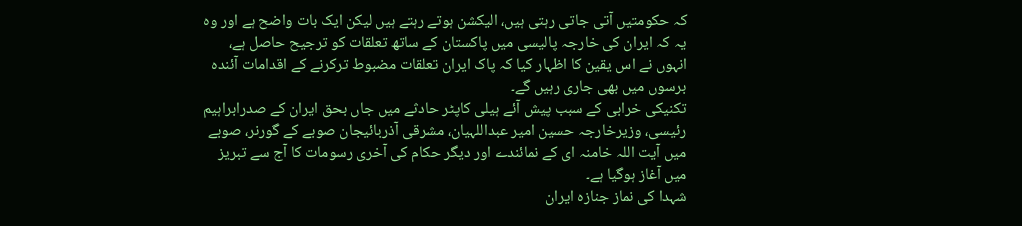کہ حکومتیں آتی جاتی رہتی ہیں، الیکشن ہوتے رہتے ہیں لیکن ایک بات واضح ہے اور وہ یہ کہ ایران کی خارجہ پالیسی میں پاکستان کے ساتھ تعلقات کو ترجیح حاصل ہے، انہوں نے اس یقین کا اظہار کیا کہ پاک ایران تعلقات مضبوط ترکرنے کے اقدامات آئندہ برسوں میں بھی جاری رہیں گے۔
تکنیکی خرابی کے سبب پیش آئے ہیلی کاپٹر حادثے میں جاں بحق ایران کے صدرابراہیم رئیسی، وزیرخارجہ حسین امیر عبداللہیان، مشرقی آذربائیجان صوبے کے گورنر، صوبے میں آیت اللہ خامنہ ای کے نمائندے اور دیگر حکام کی آخری رسومات کا آج سے تبریز میں آغاز ہوگیا ہے۔
شہدا کی نماز جنازہ ایران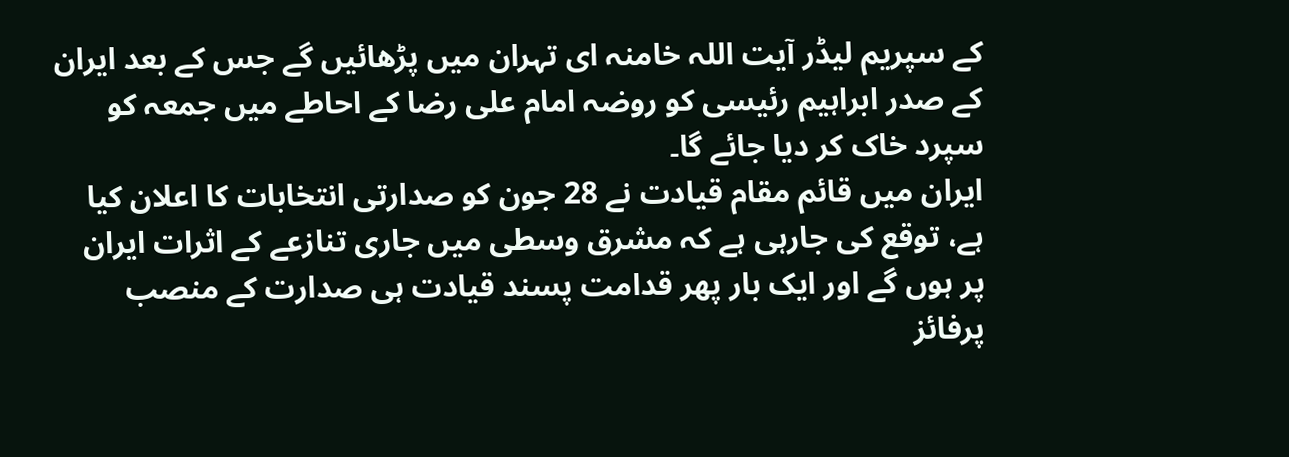کے سپریم لیڈر آیت اللہ خامنہ ای تہران میں پڑھائیں گے جس کے بعد ایران کے صدر ابراہیم رئیسی کو روضہ امام علی رضا کے احاطے میں جمعہ کو سپرد خاک کر دیا جائے گا۔
ایران میں قائم مقام قیادت نے 28 جون کو صدارتی انتخابات کا اعلان کیا ہے، توقع کی جارہی ہے کہ مشرق وسطی میں جاری تنازعے کے اثرات ایران پر ہوں گے اور ایک بار پھر قدامت پسند قیادت ہی صدارت کے منصب پرفائز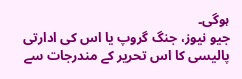ہوگی۔
جیو نیوز، جنگ گروپ یا اس کی ادارتی پالیسی کا اس تحریر کے مندرجات سے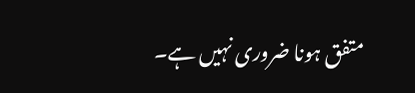متفق ہونا ضروری نہیں ہے۔